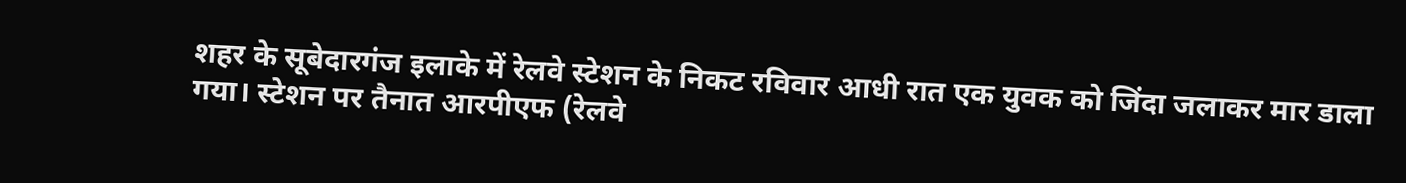शहर के सूबेदारगंज इलाके में रेलवे स्टेशन के निकट रविवार आधी रात एक युवक को जिंदा जलाकर मार डाला गया। स्टेशन पर तैनात आरपीएफ (रेलवे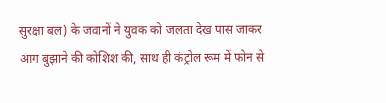सुरक्षा बल) के जवानों ने युवक को जलता देख पास जाकर आग बुझाने की कोशिश की, साथ ही कंट्रोल रूम में फोन से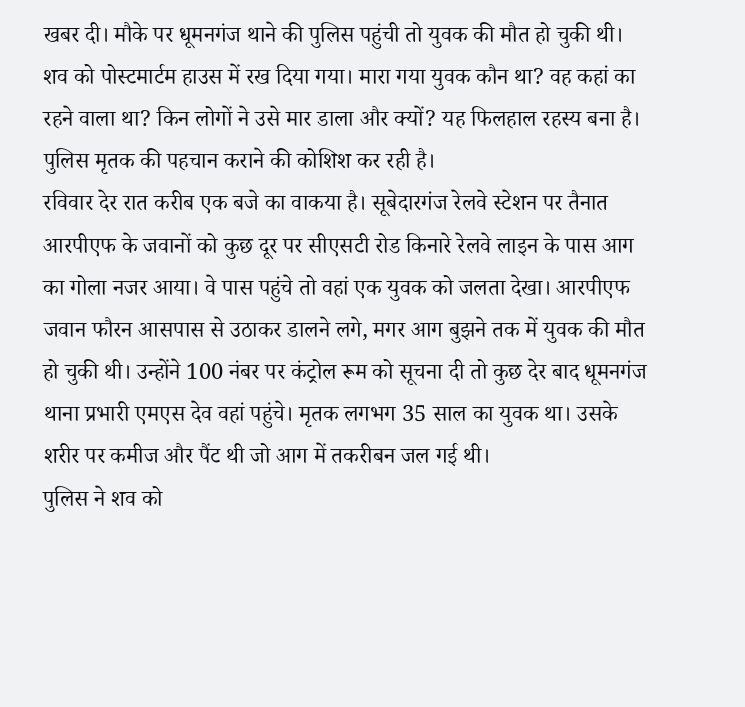खबर दी। मौके पर धूमनगंज थाने की पुलिस पहुंची तो युवक की मौत हो चुकी थी। शव को पोस्टमार्टम हाउस में रख दिया गया। मारा गया युवक कौन था? वह कहां का रहने वाला था? किन लोगों ने उसे मार डाला और क्यों? यह फिलहाल रहस्य बना है। पुलिस मृतक की पहचान कराने की कोशिश कर रही है।
रविवार देर रात करीब एक बजे का वाकया है। सूबेदारगंज रेलवे स्टेशन पर तैनात आरपीएफ के जवानों को कुछ दूर पर सीएसटी रोड किनारे रेलवे लाइन के पास आग का गोला नजर आया। वे पास पहुंचे तो वहां एक युवक को जलता देखा। आरपीएफ जवान फौरन आसपास से उठाकर डालने लगे, मगर आग बुझने तक में युवक की मौत हो चुकी थी। उन्होंने 100 नंबर पर कंट्रोल रूम को सूचना दी तो कुछ देर बाद धूमनगंज थाना प्रभारी एमएस देव वहां पहुंचे। मृतक लगभग 35 साल का युवक था। उसके शरीर पर कमीज और पैंट थी जो आग में तकरीबन जल गई थी।
पुलिस ने शव को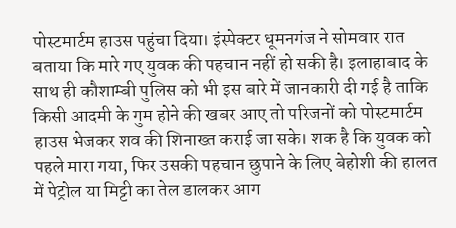पोस्टमार्टम हाउस पहुंचा दिया। इंस्पेक्टर धूमनगंज ने सोमवार रात बताया कि मारे गए युवक की पहचान नहीं हो सकी है। इलाहाबाद के साथ ही कौशाम्बी पुलिस को भी इस बारे में जानकारी दी गई है ताकि किसी आदमी के गुम होने की खबर आए तो परिजनों को पोस्टमार्टम हाउस भेजकर शव की शिनाख्त कराई जा सके। शक है कि युवक को पहले मारा गया, फिर उसकी पहचान छुपाने के लिए बेहोशी की हालत में पेट्रोल या मिट्टी का तेल डालकर आग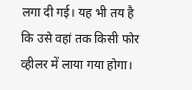लगा दी गई। यह भी तय है कि उसे वहां तक किसी फोर व्हीलर में लाया गया होगा।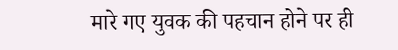मारे गए युवक की पहचान होने पर ही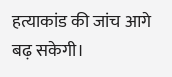हत्याकांड की जांच आगे बढ़ सकेगी।